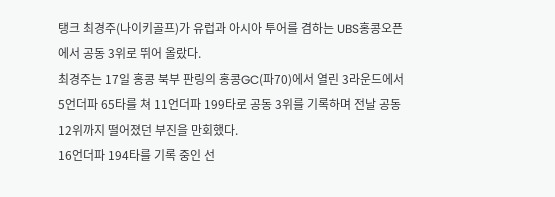탱크 최경주(나이키골프)가 유럽과 아시아 투어를 겸하는 UBS홍콩오픈에서 공동 3위로 뛰어 올랐다.
최경주는 17일 홍콩 북부 판링의 홍콩GC(파70)에서 열린 3라운드에서 5언더파 65타를 쳐 11언더파 199타로 공동 3위를 기록하며 전날 공동 12위까지 떨어졌던 부진을 만회했다.
16언더파 194타를 기록 중인 선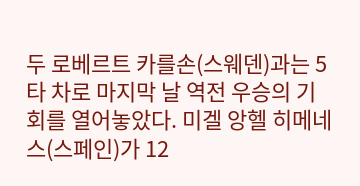두 로베르트 카를손(스웨덴)과는 5타 차로 마지막 날 역전 우승의 기회를 열어놓았다. 미겔 앙헬 히메네스(스페인)가 12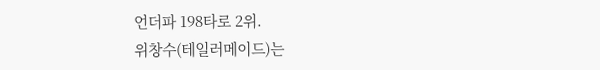언더파 198타로 2위.
위창수(테일러메이드)는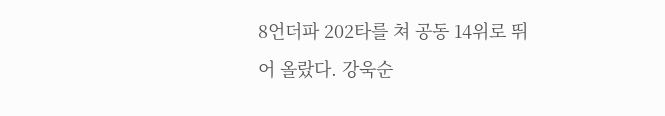8언더파 202타를 쳐 공동 14위로 뛰어 올랐다. 강욱순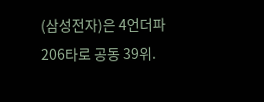(삼성전자)은 4언더파 206타로 공동 39위.